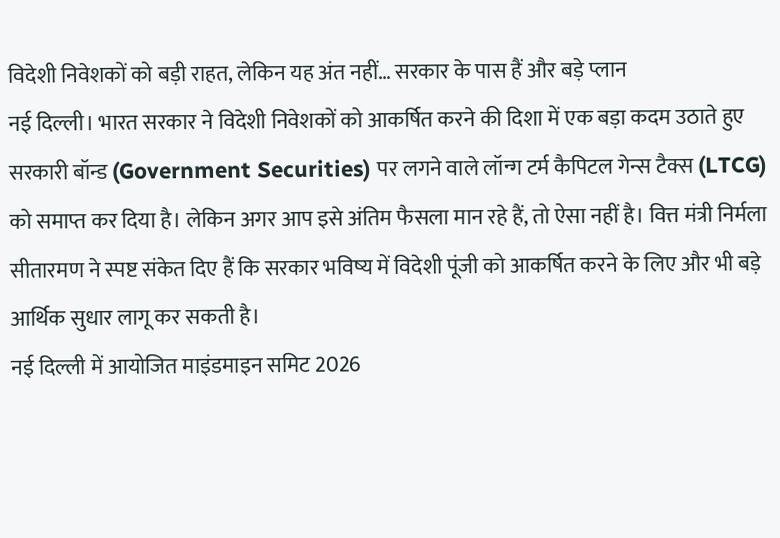विदेशी निवेशकों को बड़ी राहत, लेकिन यह अंत नहीं… सरकार के पास हैं और बड़े प्लान
नई दिल्ली। भारत सरकार ने विदेशी निवेशकों को आकर्षित करने की दिशा में एक बड़ा कदम उठाते हुए सरकारी बॉन्ड (Government Securities) पर लगने वाले लॉन्ग टर्म कैपिटल गेन्स टैक्स (LTCG) को समाप्त कर दिया है। लेकिन अगर आप इसे अंतिम फैसला मान रहे हैं, तो ऐसा नहीं है। वित्त मंत्री निर्मला सीतारमण ने स्पष्ट संकेत दिए हैं कि सरकार भविष्य में विदेशी पूंजी को आकर्षित करने के लिए और भी बड़े आर्थिक सुधार लागू कर सकती है।
नई दिल्ली में आयोजित माइंडमाइन समिट 2026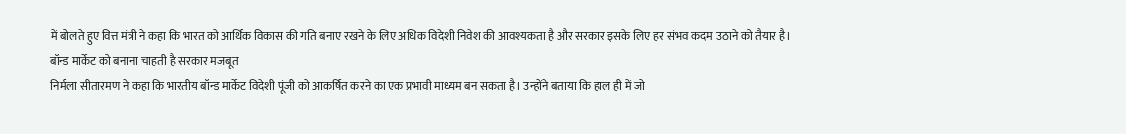में बोलते हुए वित्त मंत्री ने कहा कि भारत को आर्थिक विकास की गति बनाए रखने के लिए अधिक विदेशी निवेश की आवश्यकता है और सरकार इसके लिए हर संभव कदम उठाने को तैयार है।
बॉन्ड मार्केट को बनाना चाहती है सरकार मजबूत
निर्मला सीतारमण ने कहा कि भारतीय बॉन्ड मार्केट विदेशी पूंजी को आकर्षित करने का एक प्रभावी माध्यम बन सकता है। उन्होंने बताया कि हाल ही में जो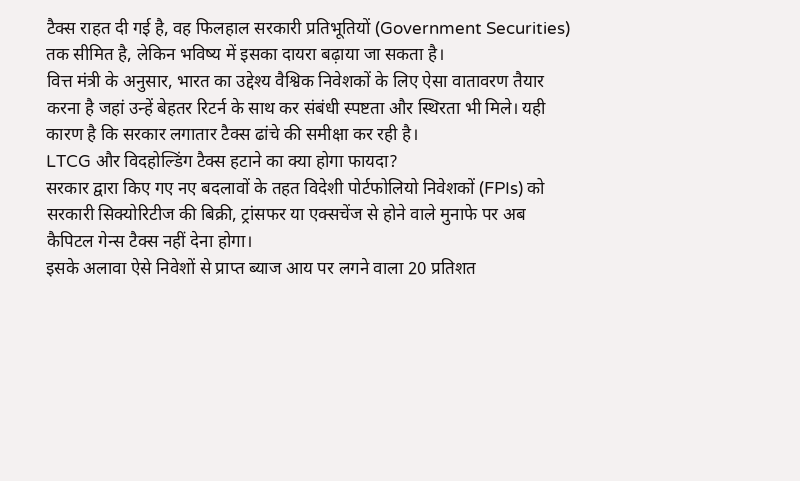टैक्स राहत दी गई है, वह फिलहाल सरकारी प्रतिभूतियों (Government Securities) तक सीमित है, लेकिन भविष्य में इसका दायरा बढ़ाया जा सकता है।
वित्त मंत्री के अनुसार, भारत का उद्देश्य वैश्विक निवेशकों के लिए ऐसा वातावरण तैयार करना है जहां उन्हें बेहतर रिटर्न के साथ कर संबंधी स्पष्टता और स्थिरता भी मिले। यही कारण है कि सरकार लगातार टैक्स ढांचे की समीक्षा कर रही है।
LTCG और विदहोल्डिंग टैक्स हटाने का क्या होगा फायदा?
सरकार द्वारा किए गए नए बदलावों के तहत विदेशी पोर्टफोलियो निवेशकों (FPIs) को सरकारी सिक्योरिटीज की बिक्री, ट्रांसफर या एक्सचेंज से होने वाले मुनाफे पर अब कैपिटल गेन्स टैक्स नहीं देना होगा।
इसके अलावा ऐसे निवेशों से प्राप्त ब्याज आय पर लगने वाला 20 प्रतिशत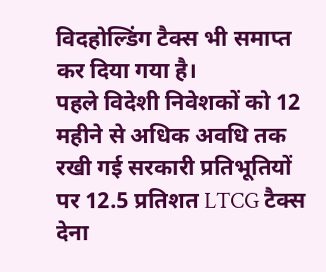विदहोल्डिंग टैक्स भी समाप्त कर दिया गया है।
पहले विदेशी निवेशकों को 12 महीने से अधिक अवधि तक रखी गई सरकारी प्रतिभूतियों पर 12.5 प्रतिशत LTCG टैक्स देना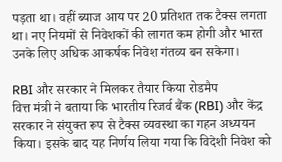पड़ता था। वहीं ब्याज आय पर 20 प्रतिशत तक टैक्स लगता था। नए नियमों से निवेशकों की लागत कम होगी और भारत उनके लिए अधिक आकर्षक निवेश गंतव्य बन सकेगा।

RBI और सरकार ने मिलकर तैयार किया रोडमैप
वित्त मंत्री ने बताया कि भारतीय रिजर्व बैंक (RBI) और केंद्र सरकार ने संयुक्त रूप से टैक्स व्यवस्था का गहन अध्ययन किया। इसके बाद यह निर्णय लिया गया कि विदेशी निवेश को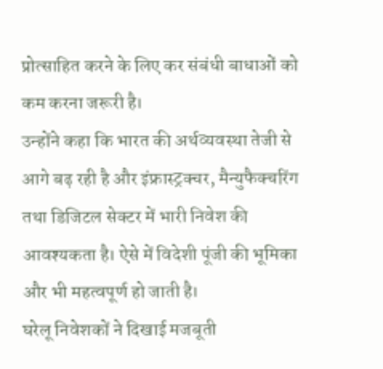प्रोत्साहित करने के लिए कर संबंधी बाधाओं को कम करना जरूरी है।
उन्होंने कहा कि भारत की अर्थव्यवस्था तेजी से आगे बढ़ रही है और इंफ्रास्ट्रक्चर, मैन्युफैक्चरिंग तथा डिजिटल सेक्टर में भारी निवेश की आवश्यकता है। ऐसे में विदेशी पूंजी की भूमिका और भी महत्वपूर्ण हो जाती है।
घरेलू निवेशकों ने दिखाई मजबूती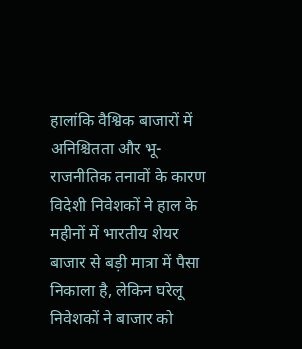हालांकि वैश्विक बाजारों में अनिश्चितता और भू-राजनीतिक तनावों के कारण विदेशी निवेशकों ने हाल के महीनों में भारतीय शेयर बाजार से बड़ी मात्रा में पैसा निकाला है, लेकिन घरेलू निवेशकों ने बाजार को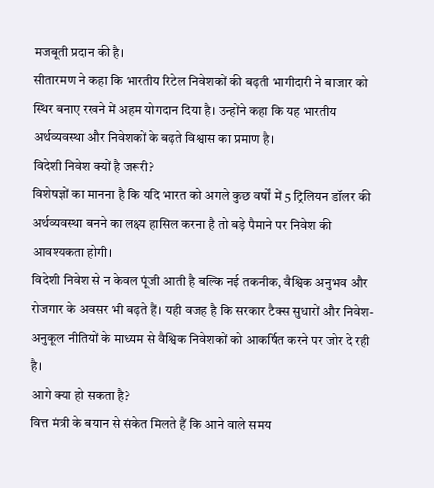मजबूती प्रदान की है।
सीतारमण ने कहा कि भारतीय रिटेल निवेशकों की बढ़ती भागीदारी ने बाजार को स्थिर बनाए रखने में अहम योगदान दिया है। उन्होंने कहा कि यह भारतीय अर्थव्यवस्था और निवेशकों के बढ़ते विश्वास का प्रमाण है।
विदेशी निवेश क्यों है जरूरी?
विशेषज्ञों का मानना है कि यदि भारत को अगले कुछ वर्षों में 5 ट्रिलियन डॉलर की अर्थव्यवस्था बनने का लक्ष्य हासिल करना है तो बड़े पैमाने पर निवेश की आवश्यकता होगी।
विदेशी निवेश से न केवल पूंजी आती है बल्कि नई तकनीक, वैश्विक अनुभव और रोजगार के अवसर भी बढ़ते हैं। यही वजह है कि सरकार टैक्स सुधारों और निवेश-अनुकूल नीतियों के माध्यम से वैश्विक निवेशकों को आकर्षित करने पर जोर दे रही है।
आगे क्या हो सकता है?
वित्त मंत्री के बयान से संकेत मिलते हैं कि आने वाले समय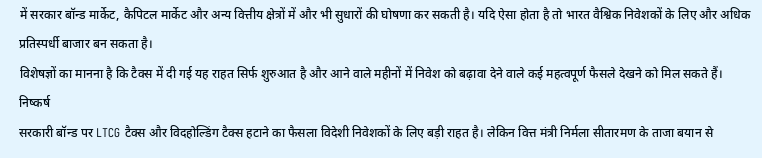में सरकार बॉन्ड मार्केट, कैपिटल मार्केट और अन्य वित्तीय क्षेत्रों में और भी सुधारों की घोषणा कर सकती है। यदि ऐसा होता है तो भारत वैश्विक निवेशकों के लिए और अधिक प्रतिस्पर्धी बाजार बन सकता है।
विशेषज्ञों का मानना है कि टैक्स में दी गई यह राहत सिर्फ शुरुआत है और आने वाले महीनों में निवेश को बढ़ावा देने वाले कई महत्वपूर्ण फैसले देखने को मिल सकते हैं।
निष्कर्ष
सरकारी बॉन्ड पर LTCG टैक्स और विदहोल्डिंग टैक्स हटाने का फैसला विदेशी निवेशकों के लिए बड़ी राहत है। लेकिन वित्त मंत्री निर्मला सीतारमण के ताजा बयान से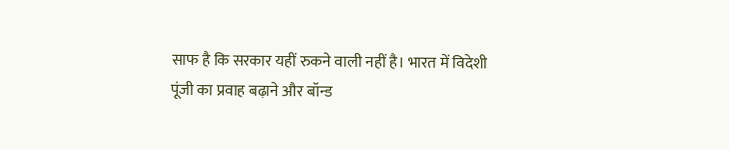साफ है कि सरकार यहीं रुकने वाली नहीं है। भारत में विदेशी पूंजी का प्रवाह बढ़ाने और बॉन्ड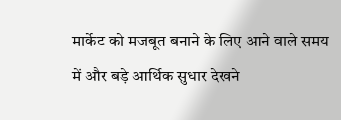मार्केट को मजबूत बनाने के लिए आने वाले समय में और बड़े आर्थिक सुधार देखने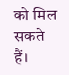को मिल सकते हैं।